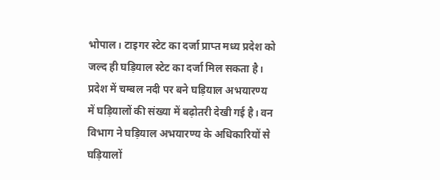भोपाल। टाइगर स्टेट का दर्जा प्राप्त मध्य प्रदेश को जल्द ही घड़ियाल स्टेट का दर्जा मिल सकता है। प्रदेश में चम्बल नदी पर बने घड़ियाल अभयारण्य में घड़ियालों की संख्या में बढ़ोतरी देखी गई है। वन विभाग ने घड़ियाल अभयारण्य के अधिकारियों से घड़ियालों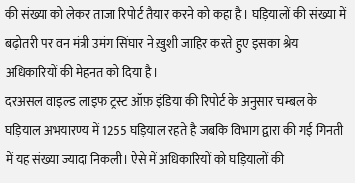की संख्या को लेकर ताजा रिपोर्ट तैयार करने को कहा है। घड़ियालों की संख्या में बढ़ोतरी पर वन मंत्री उमंग सिंघार ने ख़ुशी जाहिर करते हुए इसका श्रेय अधिकारियों की मेहनत को दिया है।
दरअसल वाइल्ड लाइफ ट्रस्ट ऑफ़ इंडिया की रिपोर्ट के अनुसार चम्बल के घड़ियाल अभयारण्य में 1255 घड़ियाल रहते है जबकि विभाग द्वारा की गई गिनती में यह संख्या ज्यादा निकली। ऐसे में अधिकारियों को घड़ियालों की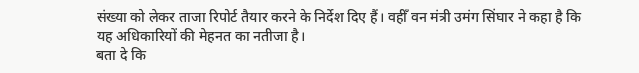संख्या को लेकर ताजा रिपोर्ट तैयार करने के निर्देश दिए हैं। वहीँ वन मंत्री उमंग सिंघार ने कहा है कि यह अधिकारियों की मेहनत का नतीजा है।
बता दे कि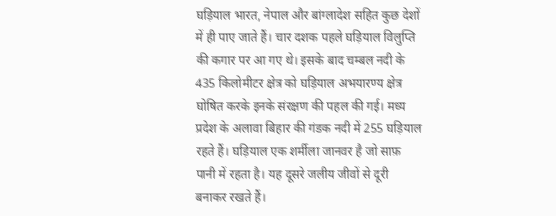घड़ियाल भारत, नेपाल और बांग्लादेश सहित कुछ देशों में ही पाए जाते हैं। चार दशक पहले घड़ियाल विलुप्ति की कगार पर आ गए थे। इसके बाद चम्बल नदी के 435 किलोमीटर क्षेत्र को घड़ियाल अभयारण्य क्षेत्र घोषित करके इनके संरक्षण की पहल की गई। मध्य प्रदेश के अलावा बिहार की गंडक नदी में 255 घड़ियाल रहते हैं। घड़ियाल एक शर्मीला जानवर है जो साफ़ पानी में रहता है। यह दूसरे जलीय जीवों से दूरी बनाकर रखते हैं।